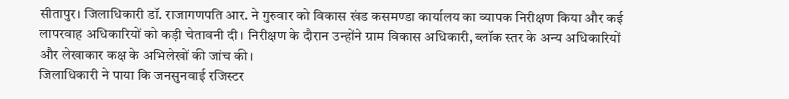सीतापुर। जिलाधिकारी डॉ. राजागणपति आर. ने गुरुवार को विकास खंड कसमण्डा कार्यालय का व्यापक निरीक्षण किया और कई लापरवाह अधिकारियों को कड़ी चेतावनी दी। निरीक्षण के दौरान उन्होंने ग्राम विकास अधिकारी, ब्लॉक स्तर के अन्य अधिकारियों और लेखाकार कक्ष के अभिलेखों की जांच की।
जिलाधिकारी ने पाया कि जनसुनवाई रजिस्टर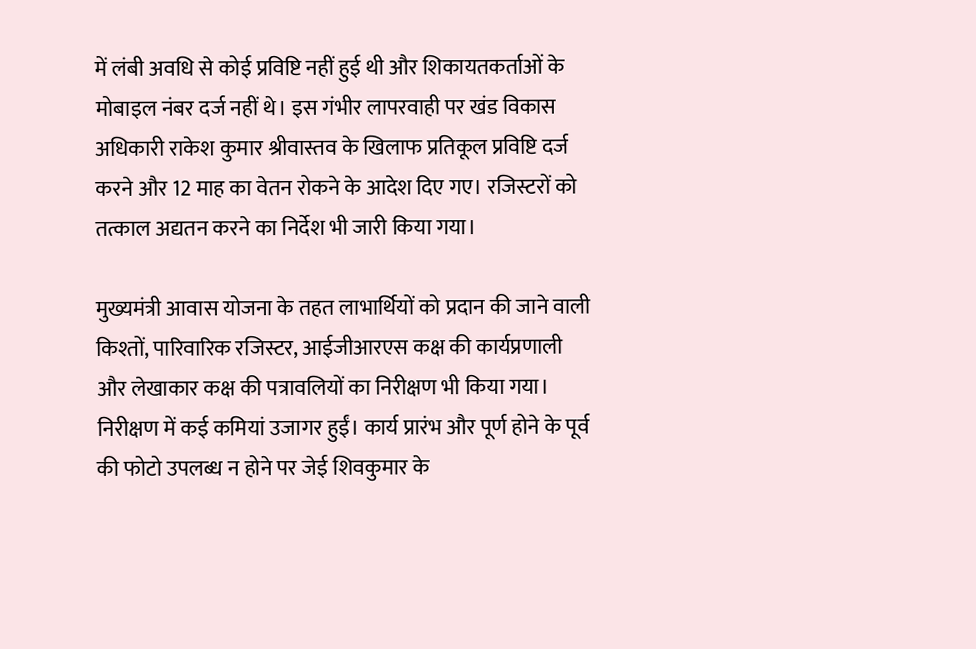में लंबी अवधि से कोई प्रविष्टि नहीं हुई थी और शिकायतकर्ताओं के मोबाइल नंबर दर्ज नहीं थे। इस गंभीर लापरवाही पर खंड विकास अधिकारी राकेश कुमार श्रीवास्तव के खिलाफ प्रतिकूल प्रविष्टि दर्ज करने और 12 माह का वेतन रोकने के आदेश दिए गए। रजिस्टरों को तत्काल अद्यतन करने का निर्देश भी जारी किया गया।

मुख्यमंत्री आवास योजना के तहत लाभार्थियों को प्रदान की जाने वाली किश्तों, पारिवारिक रजिस्टर, आईजीआरएस कक्ष की कार्यप्रणाली और लेखाकार कक्ष की पत्रावलियों का निरीक्षण भी किया गया। निरीक्षण में कई कमियां उजागर हुईं। कार्य प्रारंभ और पूर्ण होने के पूर्व की फोटो उपलब्ध न होने पर जेई शिवकुमार के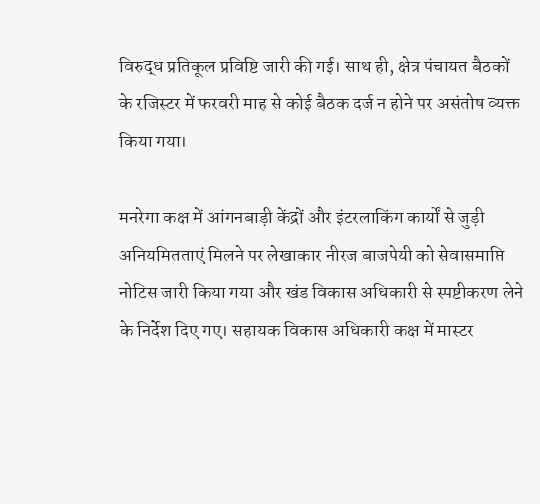विरुद्ध प्रतिकूल प्रविष्टि जारी की गई। साथ ही, क्षेत्र पंचायत बैठकों के रजिस्टर में फरवरी माह से कोई बैठक दर्ज न होने पर असंतोष व्यक्त किया गया।

मनरेगा कक्ष में आंगनबाड़ी केंद्रों और इंटरलाकिंग कार्यों से जुड़ी अनियमितताएं मिलने पर लेखाकार नीरज बाजपेयी को सेवासमाप्ति नोटिस जारी किया गया और खंड विकास अधिकारी से स्पष्टीकरण लेने के निर्देश दिए गए। सहायक विकास अधिकारी कक्ष में मास्टर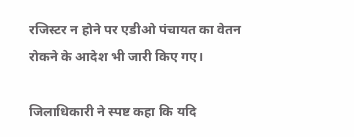रजिस्टर न होने पर एडीओ पंचायत का वेतन रोकने के आदेश भी जारी किए गए।

जिलाधिकारी ने स्पष्ट कहा कि यदि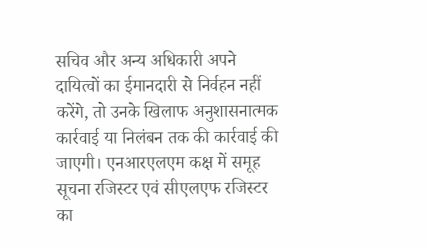सचिव और अन्य अधिकारी अपने दायित्वों का ईमानदारी से निर्वहन नहीं करेंगे, तो उनके खिलाफ अनुशासनात्मक कार्रवाई या निलंबन तक की कार्रवाई की जाएगी। एनआरएलएम कक्ष में समूह सूचना रजिस्टर एवं सीएलएफ रजिस्टर का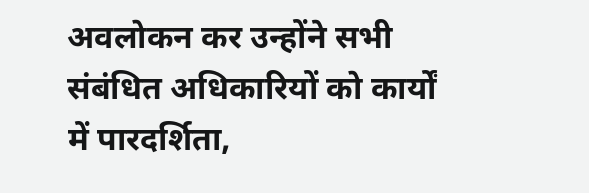अवलोकन कर उन्होंने सभी संबंधित अधिकारियों को कार्यों में पारदर्शिता,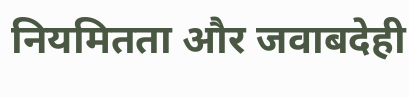नियमितता और जवाबदेही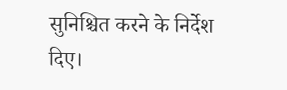सुनिश्चित करने के निर्देश दिए।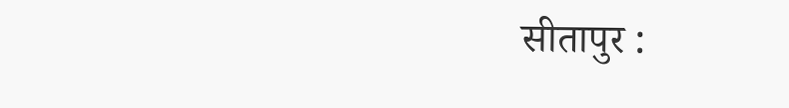सीतापुर :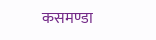कसमण्डा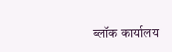ब्लॉक कार्यालय